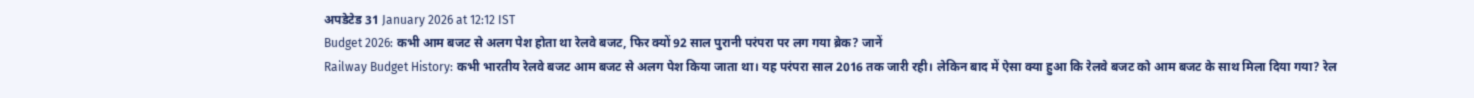अपडेटेड 31 January 2026 at 12:12 IST
Budget 2026: कभी आम बजट से अलग पेश होता था रेलवे बजट, फिर क्यों 92 साल पुरानी परंपरा पर लग गया ब्रेक? जानें
Railway Budget History: कभी भारतीय रेलवे बजट आम बजट से अलग पेश किया जाता था। यह परंपरा साल 2016 तक जारी रही। लेकिन बाद में ऐसा क्या हुआ कि रेलवे बजट को आम बजट के साथ मिला दिया गया? रेल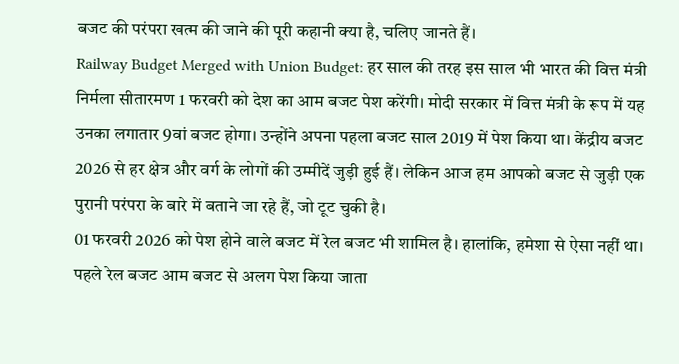बजट की परंपरा खत्म की जाने की पूरी कहानी क्या है, चलिए जानते हैं।
Railway Budget Merged with Union Budget: हर साल की तरह इस साल भी भारत की वित्त मंत्री निर्मला सीतारमण 1 फरवरी को देश का आम बजट पेश करेंगी। मोदी सरकार में वित्त मंत्री के रूप में यह उनका लगातार 9वां बजट होगा। उन्होंने अपना पहला बजट साल 2019 में पेश किया था। केंद्रीय बजट 2026 से हर क्षेत्र और वर्ग के लोगों की उम्मीदें जुड़ी हुई हैं। लेकिन आज हम आपको बजट से जुड़ी एक पुरानी परंपरा के बारे में बताने जा रहे हैं, जो टूट चुकी है।
01 फरवरी 2026 को पेश होने वाले बजट में रेल बजट भी शामिल है। हालांकि, हमेशा से ऐसा नहीं था। पहले रेल बजट आम बजट से अलग पेश किया जाता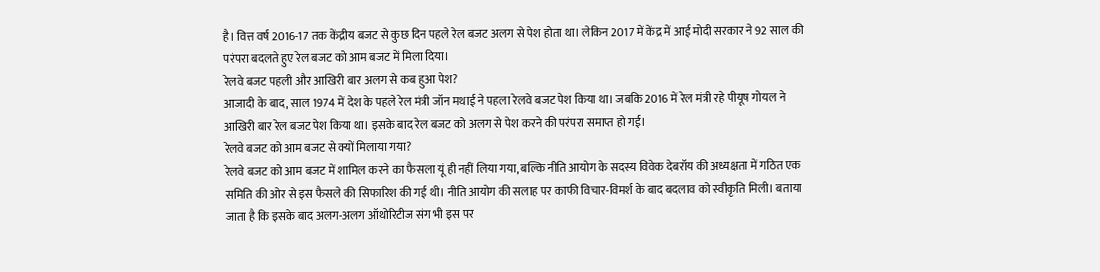है। वित्त वर्ष 2016-17 तक केंद्रीय बजट से कुछ दिन पहले रेल बजट अलग से पेश होता था। लेकिन 2017 में केंद्र में आई मोदी सरकार ने 92 साल की परंपरा बदलते हुए रेल बजट को आम बजट में मिला दिया।
रेलवे बजट पहली और आखिरी बार अलग से कब हुआ पेश?
आजादी के बाद, साल 1974 में देश के पहले रेल मंत्री जॉन मथाई ने पहला रेलवे बजट पेश किया था। जबकि 2016 में रेल मंत्री रहे पीयूष गोयल ने आखिरी बार रेल बजट पेश किया था। इसके बाद रेल बजट को अलग से पेश करने की परंपरा समाप्त हो गई।
रेलवे बजट को आम बजट से क्यों मिलाया गया?
रेलवे बजट को आम बजट में शामिल करने का फैसला यूं ही नहीं लिया गया, बल्कि नीति आयोग के सदस्य विवेक देबरॉय की अध्यक्षता में गठित एक समिति की ओर से इस फैसले की सिफारिश की गई थी। नीति आयोग की सलाह पर काफी विचार-विमर्श के बाद बदलाव को स्वीकृति मिली। बताया जाता है कि इसके बाद अलग-अलग ऑथोरिटीज संग भी इस पर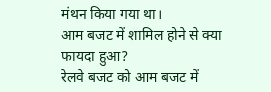मंथन किया गया था।
आम बजट में शामिल होने से क्या फायदा हुआ?
रेलवे बजट को आम बजट में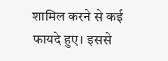शामिल करने से कई फायदे हुए। इससे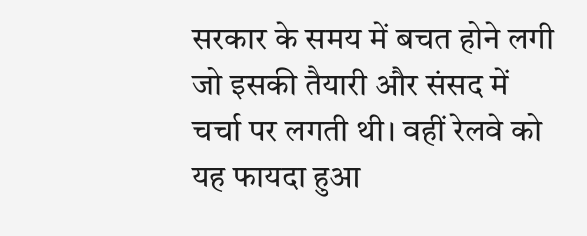सरकार के समय में बचत होने लगी जो इसकी तैयारी और संसद में चर्चा पर लगती थी। वहीं रेलवे को यह फायदा हुआ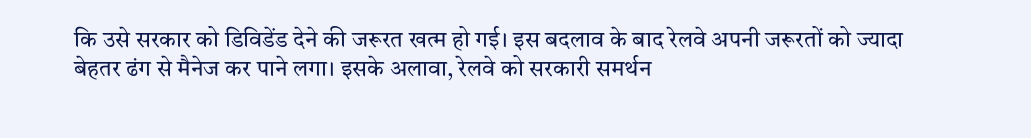कि उसे सरकार को डिविडेंड देने की जरूरत खत्म हो गई। इस बदलाव के बाद रेलवे अपनी जरूरतों को ज्यादा बेहतर ढंग से मैनेज कर पाने लगा। इसके अलावा, रेलवे को सरकारी समर्थन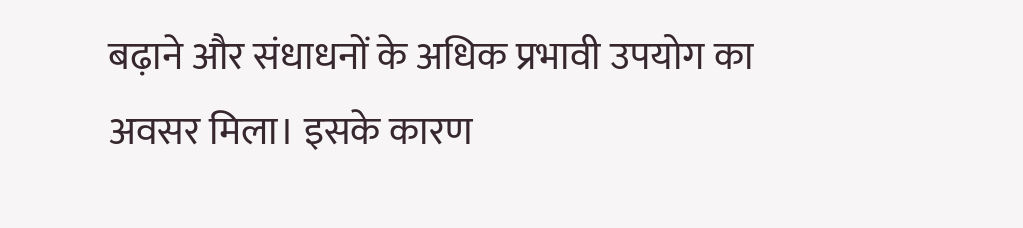बढ़ाने और संधाधनों के अधिक प्रभावी उपयोग का अवसर मिला। इसके कारण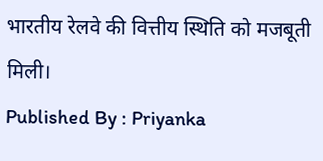भारतीय रेलवे की वित्तीय स्थिति को मजबूती मिली।
Published By : Priyanka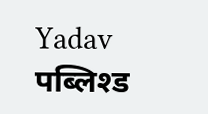Yadav
पब्लिश्ड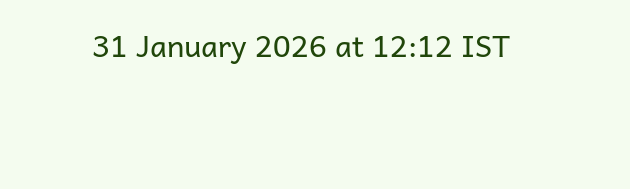31 January 2026 at 12:12 IST